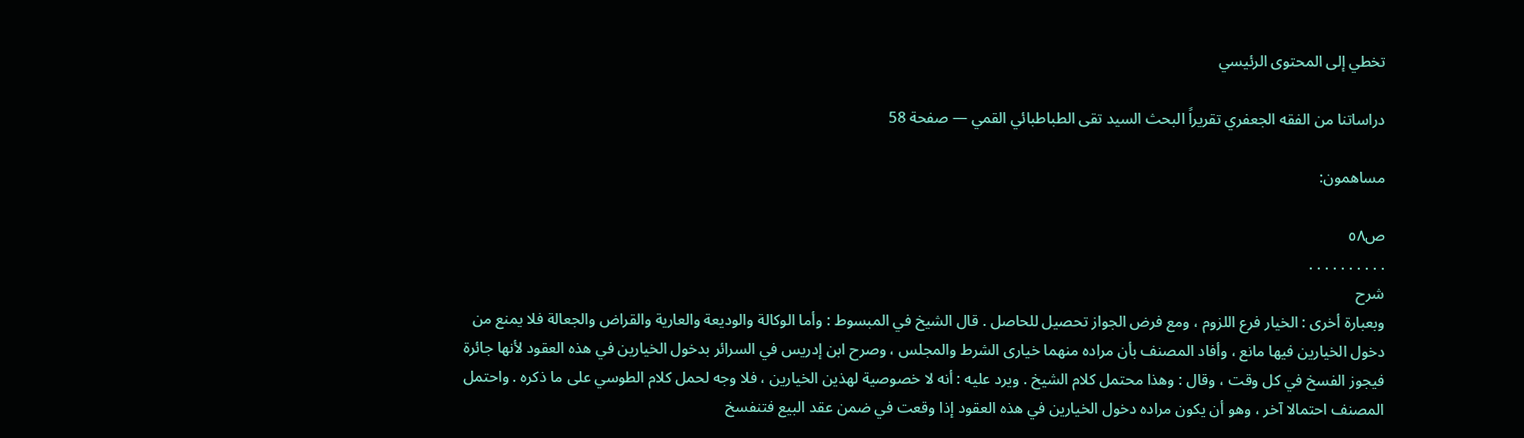تخطي إلى المحتوى الرئيسي

دراساتنا من الفقه الجعفري تقريراً البحث السيد تقى الطباطبائي القمي — صفحة 58

مساهمون:

ص٥٨
. . . . . . . . . .
شرح
وبعبارة أخرى : الخيار فرع اللزوم ، ومع فرض الجواز تحصيل للحاصل . قال الشيخ في المبسوط : وأما الوكالة والوديعة والعارية والقراض والجعالة فلا يمنع من دخول الخيارين فيها مانع ، وأفاد المصنف بأن مراده منهما خيارى الشرط والمجلس ، وصرح ابن إدريس في السرائر بدخول الخيارين في هذه العقود لأنها جائرة فيجوز الفسخ في كل وقت ، وقال : وهذا محتمل كلام الشيخ . ويرد عليه : أنه لا خصوصية لهذين الخيارين ، فلا وجه لحمل كلام الطوسي على ما ذكره . واحتمل المصنف احتمالا آخر ، وهو أن يكون مراده دخول الخيارين في هذه العقود إذا وقعت في ضمن عقد البيع فتنفسخ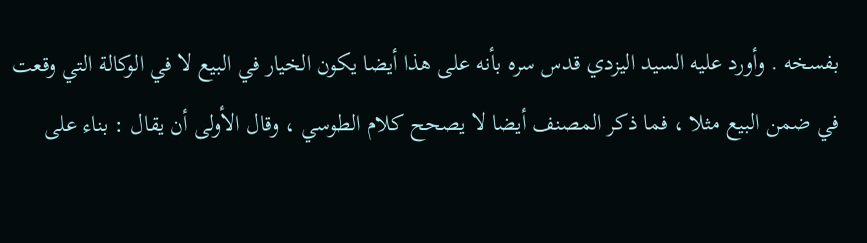بفسخه . وأورد عليه السيد اليزدي قدس سره بأنه على هذا أيضا يكون الخيار في البيع لا في الوكالة التي وقعت في ضمن البيع مثلا ، فما ذكر المصنف أيضا لا يصحح كلام الطوسي ، وقال الأولى أن يقال : بناء على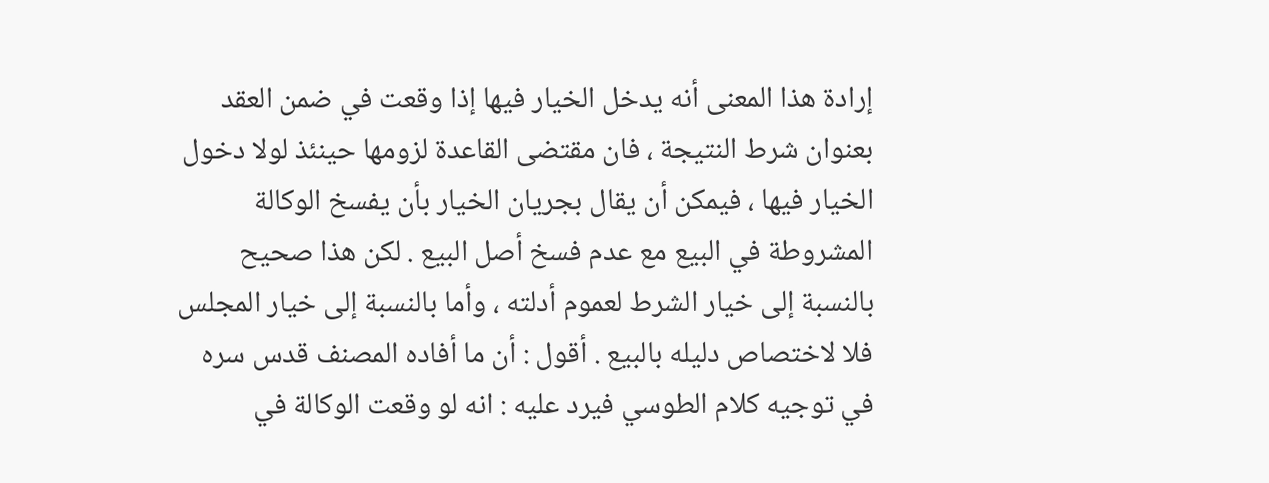إرادة هذا المعنى أنه يدخل الخيار فيها إذا وقعت في ضمن العقد بعنوان شرط النتيجة ، فان مقتضى القاعدة لزومها حينئذ لولا دخول الخيار فيها ، فيمكن أن يقال بجريان الخيار بأن يفسخ الوكالة المشروطة في البيع مع عدم فسخ أصل البيع . لكن هذا صحيح بالنسبة إلى خيار الشرط لعموم أدلته ، وأما بالنسبة إلى خيار المجلس فلا لاختصاص دليله بالبيع . أقول : أن ما أفاده المصنف قدس سره في توجيه كلام الطوسي فيرد عليه : انه لو وقعت الوكالة في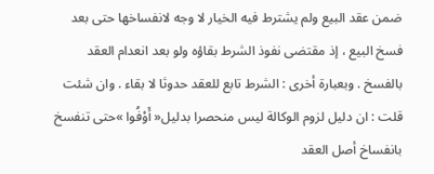ضمن عقد البيع ولم يشترط فيه الخيار لا وجه لانفساخها حتى بعد فسخ البيع ، إذ مقتضى نفوذ الشرط بقاؤه ولو بعد انعدام العقد بالفسخ . وبعبارة أخرى : الشرط تابع للعقد حدوثا لا بقاء . وان شئت قلت : ان دليل لزوم الوكالة ليس منحصرا بدليل« أَوْفُوا »حتى تنفسخ بانفساخ أصل العقد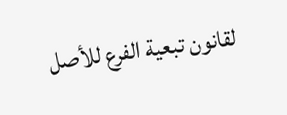لقانون تبعية الفرع للأصل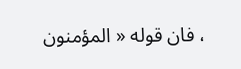، فان قوله « المؤمنون